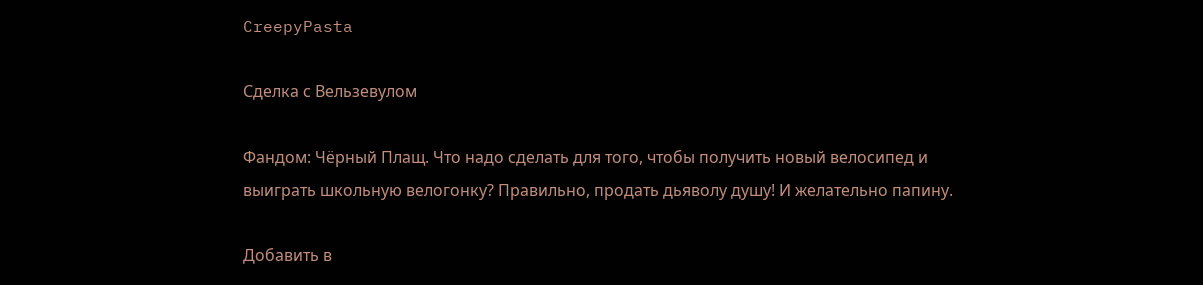CreepyPasta

Сделка с Вельзевулом

Фандом: Чёрный Плащ. Что надо сделать для того, чтобы получить новый велосипед и выиграть школьную велогонку? Правильно, продать дьяволу душу! И желательно папину.

Добавить в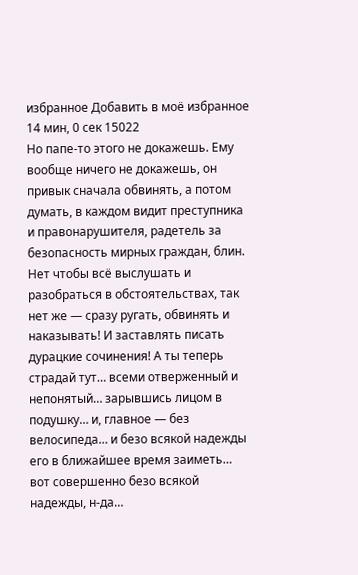избранное Добавить в моё избранное
14 мин, 0 сек 15022
Но папе-то этого не докажешь. Ему вообще ничего не докажешь, он привык сначала обвинять, а потом думать, в каждом видит преступника и правонарушителя, радетель за безопасность мирных граждан, блин. Нет чтобы всё выслушать и разобраться в обстоятельствах, так нет же — сразу ругать, обвинять и наказывать! И заставлять писать дурацкие сочинения! А ты теперь страдай тут… всеми отверженный и непонятый… зарывшись лицом в подушку… и, главное — без велосипеда… и безо всякой надежды его в ближайшее время заиметь… вот совершенно безо всякой надежды, н-да…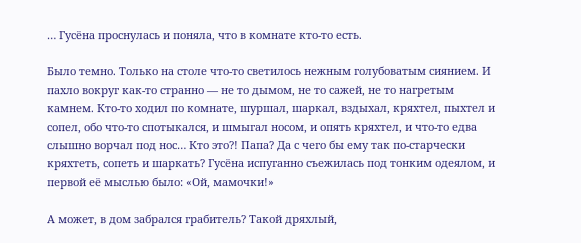… Гусёна проснулась и поняла, что в комнате кто-то есть.

Было темно. Только на столе что-то светилось нежным голубоватым сиянием. И пахло вокруг как-то странно — не то дымом, не то сажей, не то нагретым камнем. Кто-то ходил по комнате, шуршал, шаркал, вздыхал, кряхтел, пыхтел и сопел, обо что-то спотыкался, и шмыгал носом, и опять кряхтел, и что-то едва слышно ворчал под нос… Кто это?! Папа? Да с чего бы ему так по-старчески кряхтеть, сопеть и шаркать? Гусёна испуганно съежилась под тонким одеялом, и первой её мыслью было: «Ой, мамочки!»

А может, в дом забрался грабитель? Такой дряхлый,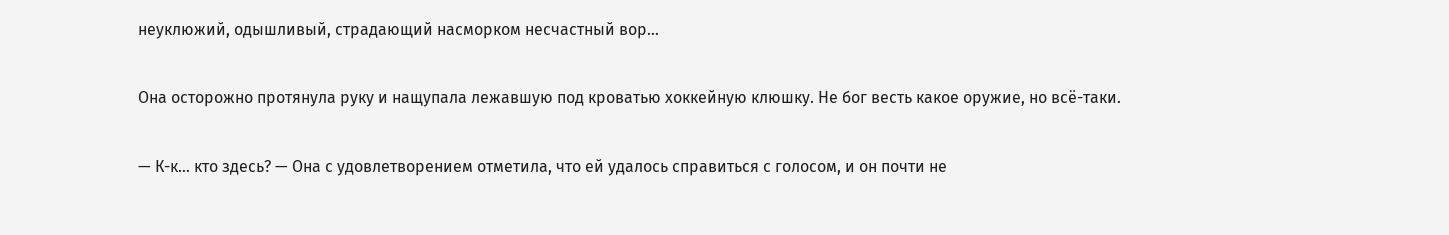неуклюжий, одышливый, страдающий насморком несчастный вор…

Она осторожно протянула руку и нащупала лежавшую под кроватью хоккейную клюшку. Не бог весть какое оружие, но всё-таки.

— К-к… кто здесь? — Она с удовлетворением отметила, что ей удалось справиться с голосом, и он почти не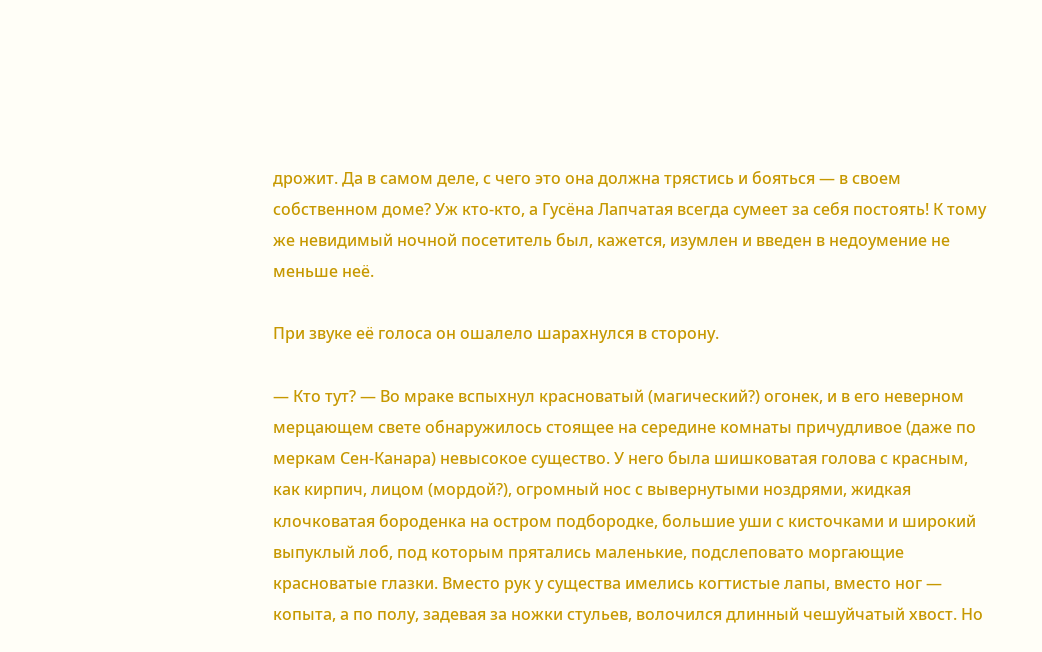дрожит. Да в самом деле, с чего это она должна трястись и бояться — в своем собственном доме? Уж кто-кто, а Гусёна Лапчатая всегда сумеет за себя постоять! К тому же невидимый ночной посетитель был, кажется, изумлен и введен в недоумение не меньше неё.

При звуке её голоса он ошалело шарахнулся в сторону.

— Кто тут? — Во мраке вспыхнул красноватый (магический?) огонек, и в его неверном мерцающем свете обнаружилось стоящее на середине комнаты причудливое (даже по меркам Сен-Канара) невысокое существо. У него была шишковатая голова с красным, как кирпич, лицом (мордой?), огромный нос с вывернутыми ноздрями, жидкая клочковатая бороденка на остром подбородке, большие уши с кисточками и широкий выпуклый лоб, под которым прятались маленькие, подслеповато моргающие красноватые глазки. Вместо рук у существа имелись когтистые лапы, вместо ног — копыта, а по полу, задевая за ножки стульев, волочился длинный чешуйчатый хвост. Но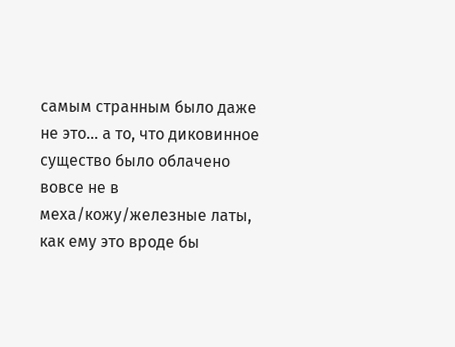самым странным было даже не это… а то, что диковинное существо было облачено вовсе не в меха/кожу/железные латы, как ему это вроде бы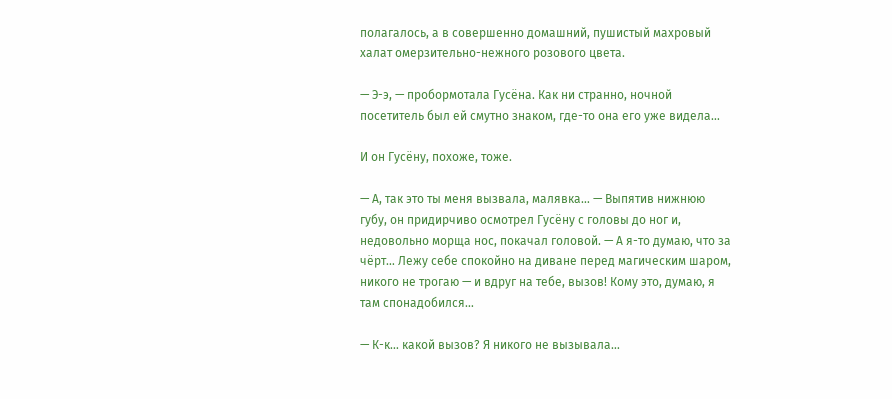полагалось, а в совершенно домашний, пушистый махровый халат омерзительно-нежного розового цвета.

— Э-э, — пробормотала Гусёна. Как ни странно, ночной посетитель был ей смутно знаком, где-то она его уже видела…

И он Гусёну, похоже, тоже.

— А, так это ты меня вызвала, малявка… — Выпятив нижнюю губу, он придирчиво осмотрел Гусёну с головы до ног и, недовольно морща нос, покачал головой. — А я-то думаю, что за чёрт… Лежу себе спокойно на диване перед магическим шаром, никого не трогаю — и вдруг на тебе, вызов! Кому это, думаю, я там спонадобился…

— К-к… какой вызов? Я никого не вызывала…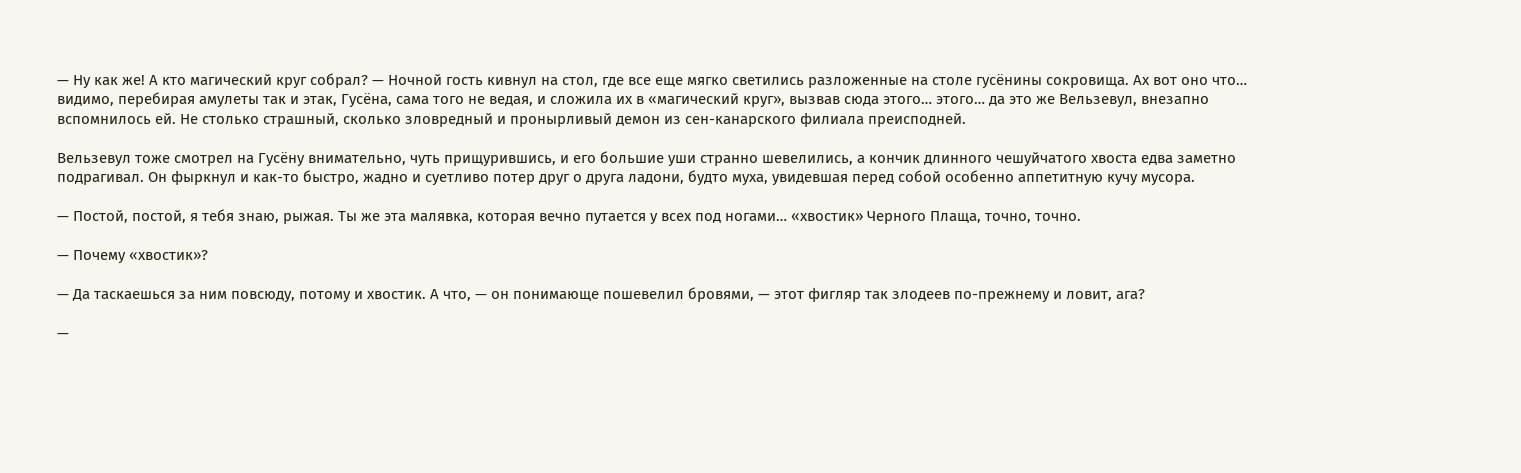— Ну как же! А кто магический круг собрал? — Ночной гость кивнул на стол, где все еще мягко светились разложенные на столе гусёнины сокровища. Ах вот оно что… видимо, перебирая амулеты так и этак, Гусёна, сама того не ведая, и сложила их в «магический круг», вызвав сюда этого… этого… да это же Вельзевул, внезапно вспомнилось ей. Не столько страшный, сколько зловредный и пронырливый демон из сен-канарского филиала преисподней.

Вельзевул тоже смотрел на Гусёну внимательно, чуть прищурившись, и его большие уши странно шевелились, а кончик длинного чешуйчатого хвоста едва заметно подрагивал. Он фыркнул и как-то быстро, жадно и суетливо потер друг о друга ладони, будто муха, увидевшая перед собой особенно аппетитную кучу мусора.

— Постой, постой, я тебя знаю, рыжая. Ты же эта малявка, которая вечно путается у всех под ногами… «хвостик» Черного Плаща, точно, точно.

— Почему «хвостик»?

— Да таскаешься за ним повсюду, потому и хвостик. А что, — он понимающе пошевелил бровями, — этот фигляр так злодеев по-прежнему и ловит, ага?

—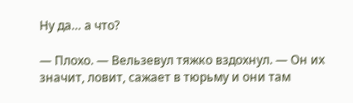Ну да… а что?

— Плохо. — Вельзевул тяжко вздохнул. — Он их значит, ловит, сажает в тюрьму и они там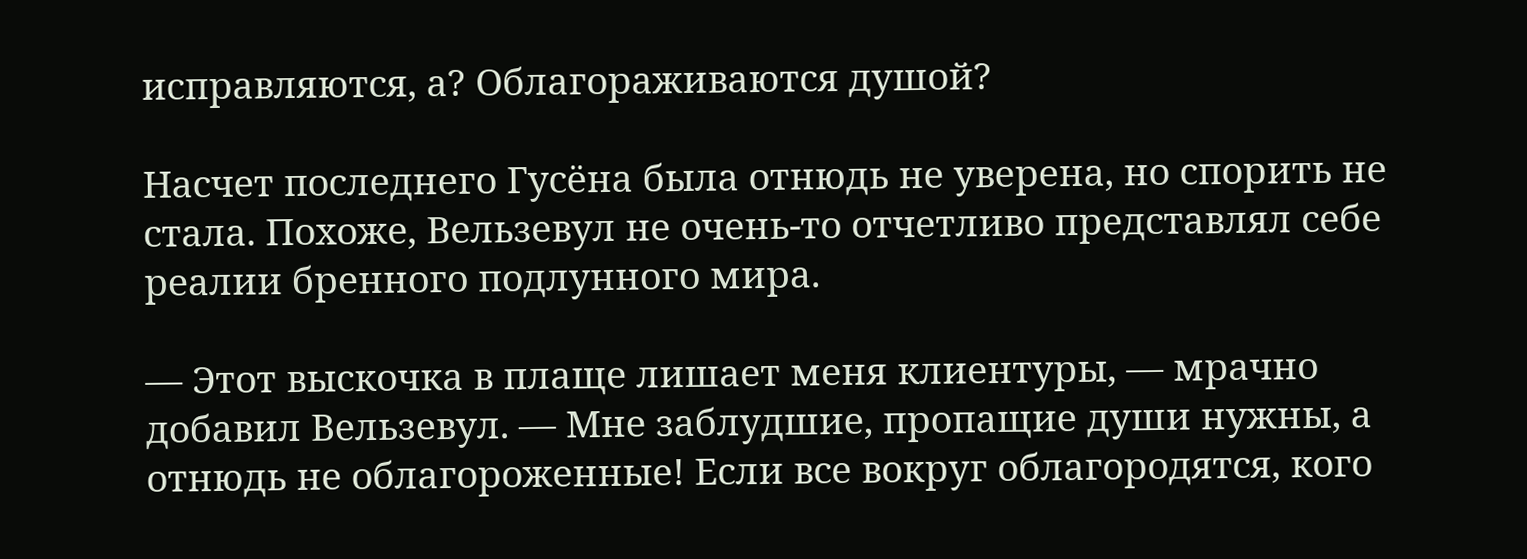исправляются, а? Облагораживаются душой?

Насчет последнего Гусёна была отнюдь не уверена, но спорить не стала. Похоже, Вельзевул не очень-то отчетливо представлял себе реалии бренного подлунного мира.

— Этот выскочка в плаще лишает меня клиентуры, — мрачно добавил Вельзевул. — Мне заблудшие, пропащие души нужны, а отнюдь не облагороженные! Если все вокруг облагородятся, кого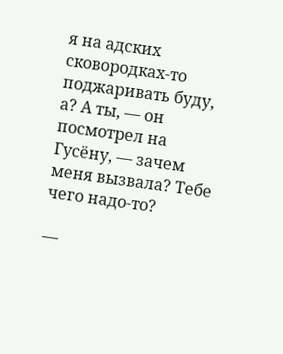я на адских сковородках-то поджаривать буду, а? А ты, — он посмотрел на Гусёну, — зачем меня вызвала? Тебе чего надо-то?

—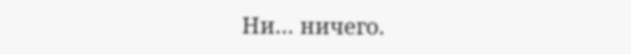Ни… ничего.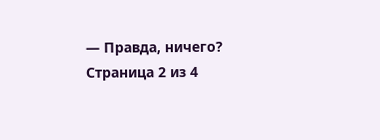— Правда, ничего?
Страница 2 из 4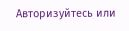Авторизуйтесь или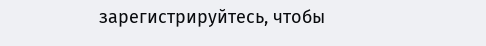зарегистрируйтесь, чтобы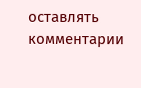оставлять комментарии